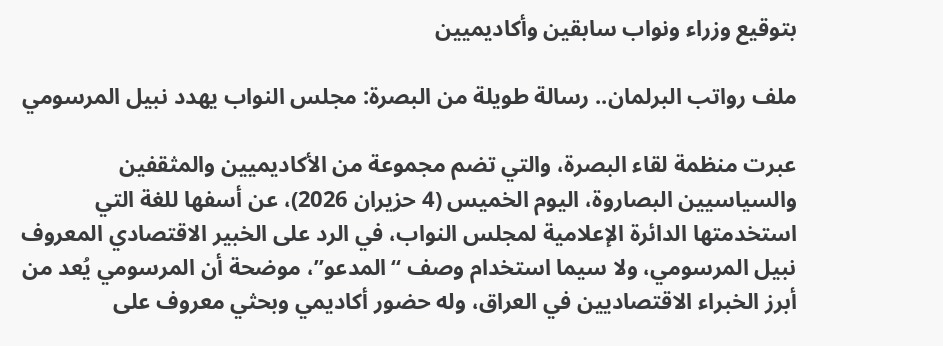بتوقيع وزراء ونواب سابقين وأكاديميين

ملف رواتب البرلمان.. رسالة طويلة من البصرة: مجلس النواب يهدد نبيل المرسومي

عبرت منظمة لقاء البصرة، والتي تضم مجموعة من الأكاديميين والمثقفين والسياسيين البصاروة، اليوم الخميس (4 حزيران 2026)، عن أسفها للغة التي استخدمتها الدائرة الإعلامية لمجلس النواب، في الرد على الخبير الاقتصادي المعروف نبيل المرسومي، ولا سيما استخدام وصف “المدعو”، موضحة أن المرسومي يُعد من أبرز الخبراء الاقتصاديين في العراق، وله حضور أكاديمي وبحثي معروف على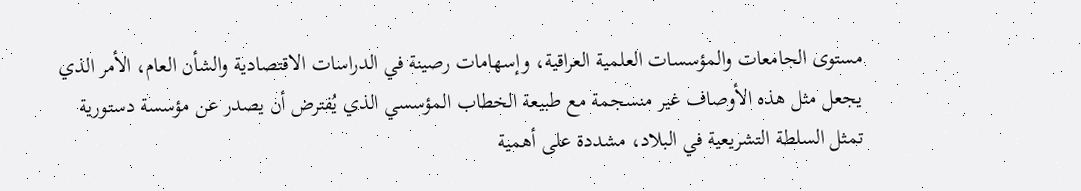مستوى الجامعات والمؤسسات العلمية العراقية، وإسهامات رصينة في الدراسات الاقتصادية والشأن العام، الأمر الذي يجعل مثل هذه الأوصاف غير منسجمة مع طبيعة الخطاب المؤسسي الذي يُفترض أن يصدر عن مؤسسة دستورية تمثل السلطة التشريعية في البلاد، مشددة على أهمية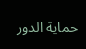حماية الدور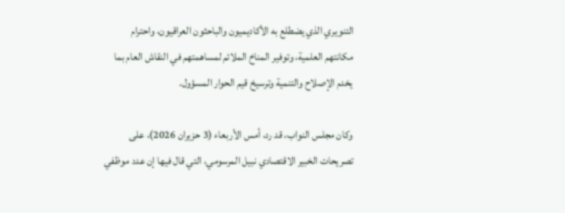التنويري الذي يضطلع به الأكاديميون والباحثون العراقيون، واحترام مكانتهم العلمية، وتوفير المناخ الملائم لمساهمتهم في النقاش العام بما يخدم الإصلاح والتنمية وترسيخ قيم الحوار المسؤول.

وكان مجلس النواب، قد رد، أمس الأربعاء (3 حزيران 2026)، على تصريحات الخبير الاقتصادي نبيل المرسومي، التي قال فيها إن عدد موظفي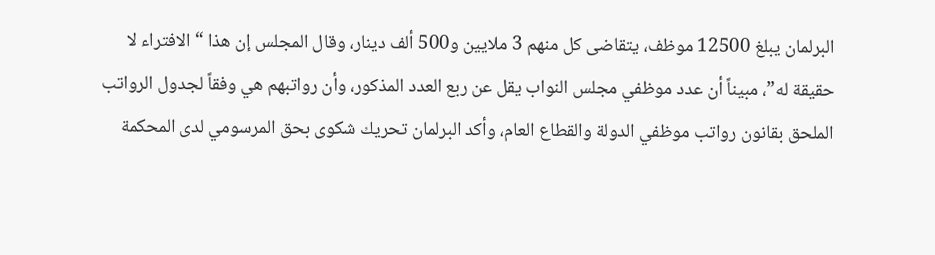البرلمان يبلغ 12500 موظف، يتقاضى كل منهم 3 ملايين و500 ألف دينار، وقال المجلس إن هذا “الافتراء لا حقيقة له”، مبيناً أن عدد موظفي مجلس النواب يقل عن ربع العدد المذكور، وأن رواتبهم هي وفقاً لجدول الرواتب الملحق بقانون رواتب موظفي الدولة والقطاع العام، وأكد البرلمان تحريك شكوى بحق المرسومي لدى المحكمة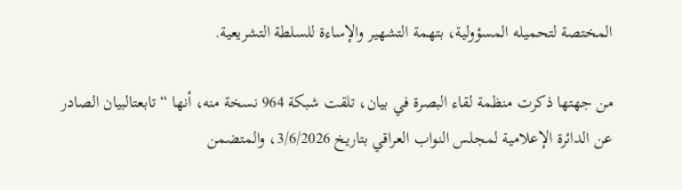المختصة لتحميله المسؤولية، بتهمة التشهير والإساءة للسلطة التشريعية.

من جهتها ذكرت منظمة لقاء البصرة في بيان، تلقت شبكة 964 نسخة منه، أنها “تابعتالبيان الصادر عن الدائرة الإعلامية لمجلس النواب العراقي بتاريخ 3/6/2026، والمتضمن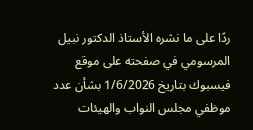ردًا على ما نشره الأستاذ الدكتور نبيل المرسومي في صفحته على موقع فيسبوك بتاريخ 1/6/2026 بشأن عدد موظفي مجلس النواب والهيئات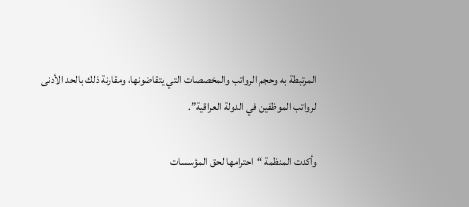المرتبطة به وحجم الرواتب والمخصصات التي يتقاضونها، ومقارنة ذلك بالحد الأدنى لرواتب الموظفين في الدولة العراقية”.

وأكدت المنظمة “احترامها لحق المؤسسات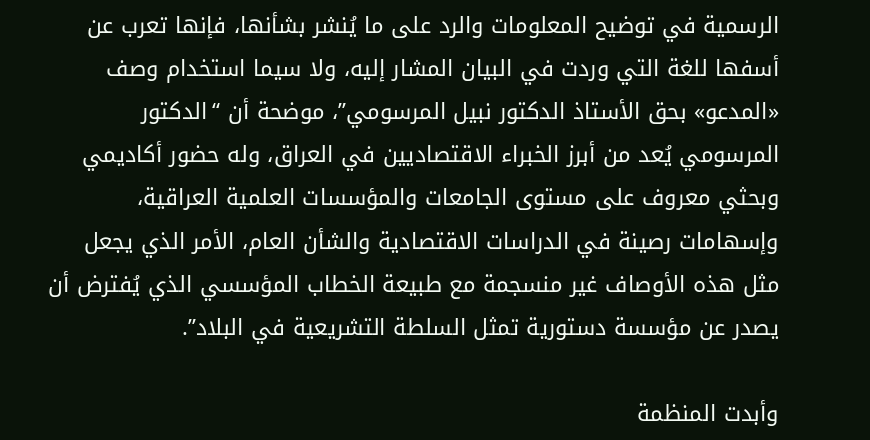الرسمية في توضيح المعلومات والرد على ما يُنشر بشأنها، فإنها تعرب عن أسفها للغة التي وردت في البيان المشار إليه، ولا سيما استخدام وصف «المدعو» بحق الأستاذ الدكتور نبيل المرسومي”، موضحة أن “الدكتور المرسومي يُعد من أبرز الخبراء الاقتصاديين في العراق، وله حضور أكاديمي وبحثي معروف على مستوى الجامعات والمؤسسات العلمية العراقية، وإسهامات رصينة في الدراسات الاقتصادية والشأن العام، الأمر الذي يجعل مثل هذه الأوصاف غير منسجمة مع طبيعة الخطاب المؤسسي الذي يُفترض أن يصدر عن مؤسسة دستورية تمثل السلطة التشريعية في البلاد”.

وأبدت المنظمة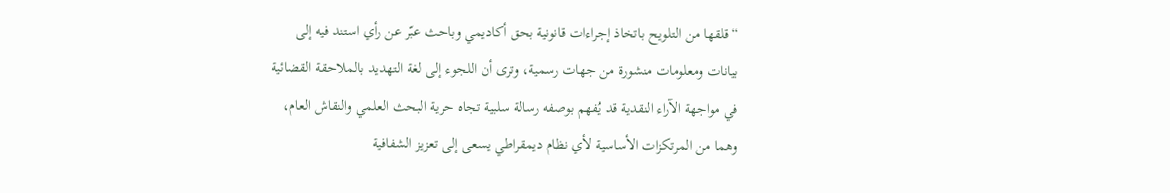“قلقها من التلويح باتخاذ إجراءات قانونية بحق أكاديمي وباحث عبّر عن رأي استند فيه إلى بيانات ومعلومات منشورة من جهات رسمية، وترى أن اللجوء إلى لغة التهديد بالملاحقة القضائية في مواجهة الآراء النقدية قد يُفهم بوصفه رسالة سلبية تجاه حرية البحث العلمي والنقاش العام، وهما من المرتكزات الأساسية لأي نظام ديمقراطي يسعى إلى تعزيز الشفافية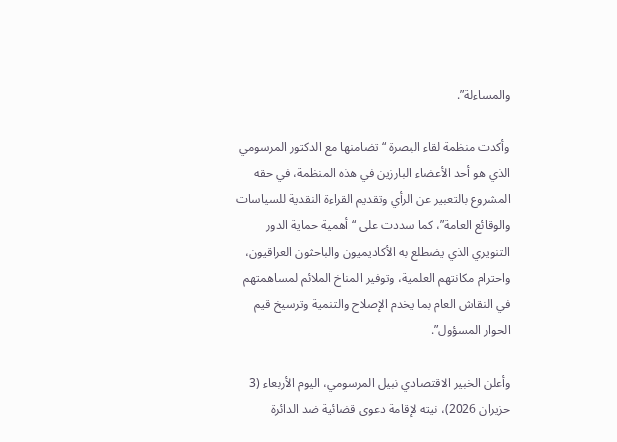والمساءلة”.

وأكدت منظمة لقاء البصرة “تضامنها مع الدكتور المرسومي الذي هو أحد الأعضاء البارزين في هذه المنظمة، في حقه المشروع بالتعبير عن الرأي وتقديم القراءة النقدية للسياسات والوقائع العامة”، كما سددت على “أهمية حماية الدور التنويري الذي يضطلع به الأكاديميون والباحثون العراقيون، واحترام مكانتهم العلمية، وتوفير المناخ الملائم لمساهمتهم في النقاش العام بما يخدم الإصلاح والتنمية وترسيخ قيم الحوار المسؤول”.

وأعلن الخبير الاقتصادي نبيل المرسومي، اليوم الأربعاء (3 حزيران 2026)، نيته لإقامة دعوى قضائية ضد الدائرة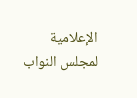الإعلامية لمجلس النواب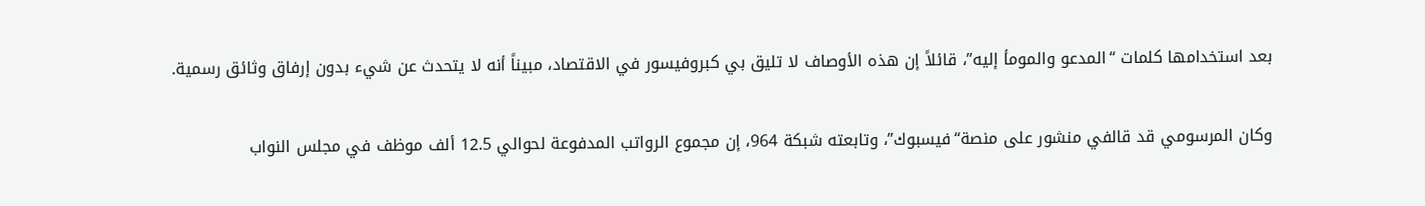بعد استخدامها كلمات “المدعو والمومأ إليه”، قائلاً إن هذه الأوصاف لا تليق بي كبروفيسور في الاقتصاد، مبيناً أنه لا يتحدث عن شيء بدون إرفاق وثائق رسمية.

وكان المرسومي قد قالفي منشور على منصة“فيسبوك”، وتابعته شبكة 964، إن مجموع الرواتب المدفوعة لحوالي 12.5 ألف موظف في مجلس النواب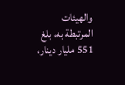والهيئات المرتبطة به، بلغ 551 مليار دينار،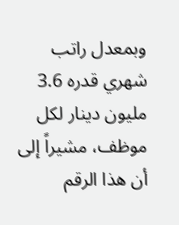وبمعدل راتب شهري قدره 3.6 مليون دينار لكل موظف، مشيراً إلى أن هذا الرقم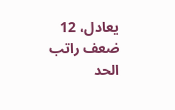يعادل، 12 ضعف راتب الحد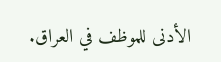الأدنى للموظف في العراق.